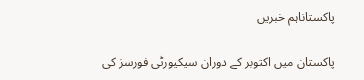پاکستاناہم خبریں

پاکستان میں اکتوبر کے دوران سیکیورٹی فورسز کی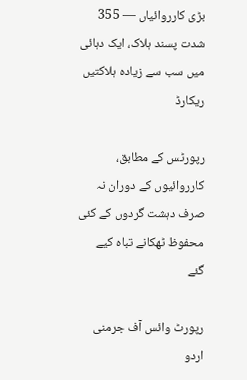بڑی کارروائیاں — 355 شدت پسند ہلاک، ایک دہائی میں سب سے زیادہ ہلاکتیں ریکارڈ

رپورٹس کے مطابق، کارروائیوں کے دوران نہ صرف دہشت گردوں کے کئی محفوظ ٹھکانے تباہ کیے گئے

رپورٹ وائس آف جرمنی اردو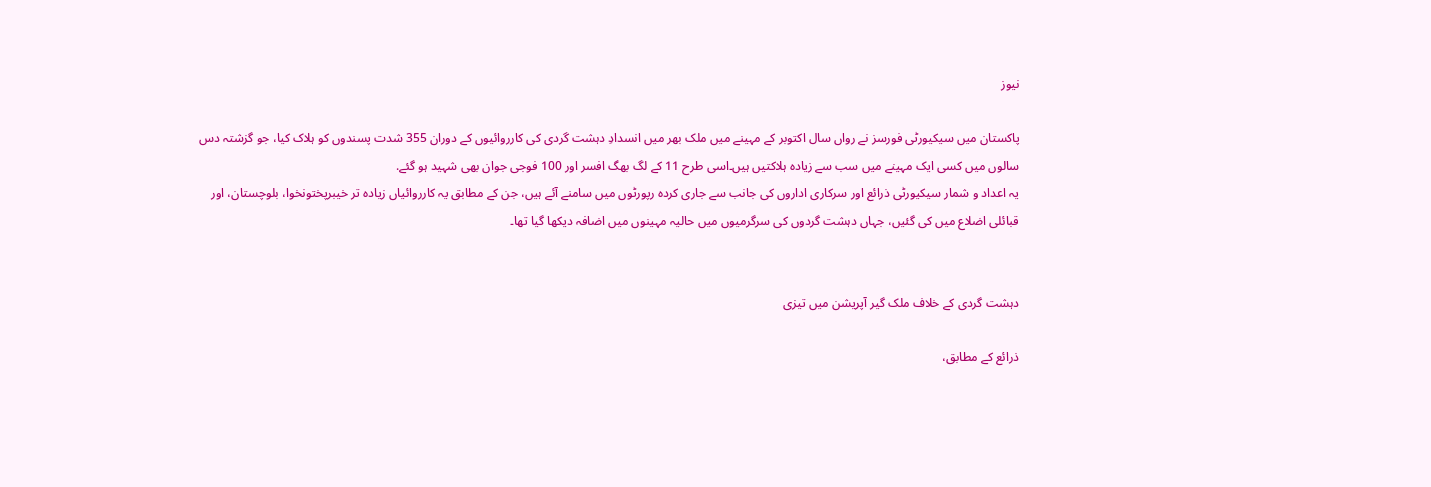نیوز

پاکستان میں سیکیورٹی فورسز نے رواں سال اکتوبر کے مہینے میں ملک بھر میں انسدادِ دہشت گردی کی کارروائیوں کے دوران 355 شدت پسندوں کو ہلاک کیا، جو گزشتہ دس سالوں میں کسی ایک مہینے میں سب سے زیادہ ہلاکتیں ہیں۔اسی طرح 11 کے لگ بھگ افسر اور 100 فوجی جوان بھی شہید ہو گئے.
یہ اعداد و شمار سیکیورٹی ذرائع اور سرکاری اداروں کی جانب سے جاری کردہ رپورٹوں میں سامنے آئے ہیں، جن کے مطابق یہ کارروائیاں زیادہ تر خیبرپختونخوا، بلوچستان، اور قبائلی اضلاع میں کی گئیں، جہاں دہشت گردوں کی سرگرمیوں میں حالیہ مہینوں میں اضافہ دیکھا گیا تھا۔


دہشت گردی کے خلاف ملک گیر آپریشن میں تیزی

ذرائع کے مطابق،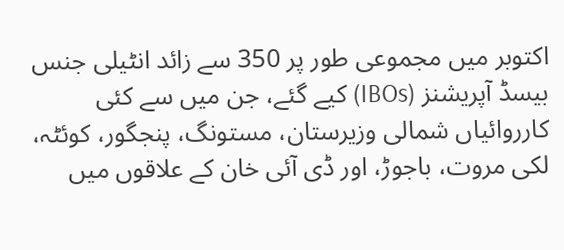اکتوبر میں مجموعی طور پر 350 سے زائد انٹیلی جنس بیسڈ آپریشنز (IBOs) کیے گئے، جن میں سے کئی کارروائیاں شمالی وزیرستان، مستونگ، پنجگور، کوئٹہ، لکی مروت، باجوڑ، اور ڈی آئی خان کے علاقوں میں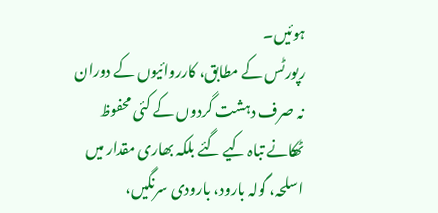ہوئیں۔
رپورٹس کے مطابق، کارروائیوں کے دوران نہ صرف دہشت گردوں کے کئی محفوظ ٹھکانے تباہ کیے گئے بلکہ بھاری مقدار میں اسلحہ، گولہ بارود، بارودی سرنگیں،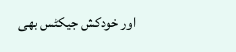اور خودکش جیکٹس بھی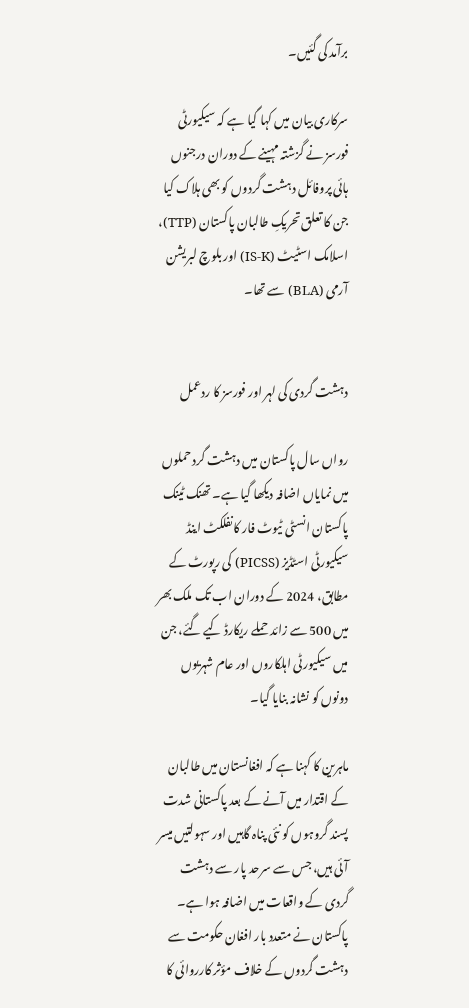برآمد کی گئیں۔

سرکاری بیان میں کہا گیا ہے کہ سیکیورٹی فورسز نے گزشتہ مہینے کے دوران درجنوں ہائی پروفائل دہشت گردوں کو بھی ہلاک کیا جن کا تعلق تحریکِ طالبان پاکستان (TTP)، اسلامک اسٹیٹ (IS-K) اور بلوچ لبریشن آرمی (BLA) سے تھا۔


دہشت گردی کی لہر اور فورسز کا ردعمل

رواں سال پاکستان میں دہشت گرد حملوں میں نمایاں اضافہ دیکھا گیا ہے۔ تھنک ٹینک پاکستان انسٹی ٹیوٹ فار کانفلکٹ اینڈ سیکیورٹی اسٹڈیز (PICSS) کی رپورٹ کے مطابق، 2024 کے دوران اب تک ملک بھر میں 500 سے زائد حملے ریکارڈ کیے گئے، جن میں سیکیورٹی اہلکاروں اور عام شہریوں دونوں کو نشانہ بنایا گیا۔

ماہرین کا کہنا ہے کہ افغانستان میں طالبان کے اقتدار میں آنے کے بعد پاکستانی شدت پسند گروہوں کو نئی پناہ گاہیں اور سہولتیں میسر آئی ہیں، جس سے سرحد پار سے دہشت گردی کے واقعات میں اضافہ ہوا ہے۔
پاکستان نے متعدد بار افغان حکومت سے دہشت گردوں کے خلاف مؤثر کارروائی کا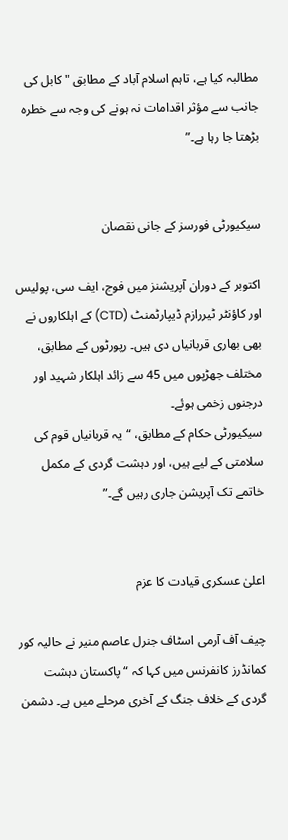مطالبہ کیا ہے، تاہم اسلام آباد کے مطابق "کابل کی جانب سے مؤثر اقدامات نہ ہونے کی وجہ سے خطرہ بڑھتا جا رہا ہے۔”


سیکیورٹی فورسز کے جانی نقصان

اکتوبر کے دوران آپریشنز میں فوج، ایف سی، پولیس اور کاؤنٹر ٹیررازم ڈیپارٹمنٹ (CTD) کے اہلکاروں نے بھی بھاری قربانیاں دی ہیں۔ رپورٹوں کے مطابق، مختلف جھڑپوں میں 45 سے زائد اہلکار شہید اور درجنوں زخمی ہوئے۔
سیکیورٹی حکام کے مطابق، “یہ قربانیاں قوم کی سلامتی کے لیے ہیں، اور دہشت گردی کے مکمل خاتمے تک آپریشن جاری رہیں گے۔”


اعلیٰ عسکری قیادت کا عزم

چیف آف آرمی اسٹاف جنرل عاصم منیر نے حالیہ کور کمانڈرز کانفرنس میں کہا کہ “پاکستان دہشت گردی کے خلاف جنگ کے آخری مرحلے میں ہے۔ دشمن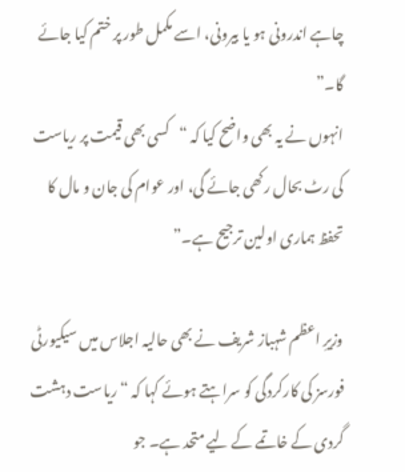چاہے اندرونی ہو یا بیرونی، اسے مکمل طور پر ختم کیا جائے گا۔”
انہوں نے یہ بھی واضح کیا کہ “کسی بھی قیمت پر ریاست کی رٹ بحال رکھی جائے گی، اور عوام کی جان و مال کا تحفظ ہماری اولین ترجیح ہے۔”

وزیرِ اعظم شہباز شریف نے بھی حالیہ اجلاس میں سیکیورٹی فورسز کی کارکردگی کو سراہتے ہوئے کہا کہ “ریاست دہشت گردی کے خاتمے کے لیے متحد ہے۔ جو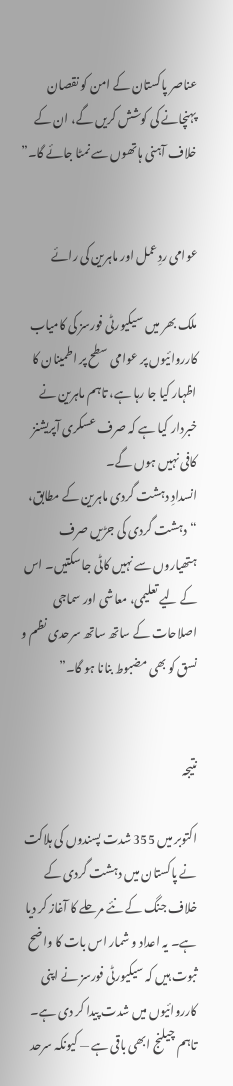عناصر پاکستان کے امن کو نقصان پہنچانے کی کوشش کریں گے، ان کے خلاف آہنی ہاتھوں سے نمٹا جائے گا۔”


عوامی ردِعمل اور ماہرین کی رائے

ملک بھر میں سیکیورٹی فورسز کی کامیاب کارروائیوں پر عوامی سطح پر اطمینان کا اظہار کیا جا رہا ہے، تاہم ماہرین نے خبردار کیا ہے کہ صرف عسکری آپریشنز کافی نہیں ہوں گے۔
انسدادِ دہشت گردی ماہرین کے مطابق، “دہشت گردی کی جڑیں صرف ہتھیاروں سے نہیں کاٹی جا سکتیں۔ اس کے لیے تعلیمی، معاشی اور سماجی اصلاحات کے ساتھ ساتھ سرحدی نظم و نسق کو بھی مضبوط بنانا ہو گا۔”


نتیجہ

اکتوبر میں 355 شدت پسندوں کی ہلاکت نے پاکستان میں دہشت گردی کے خلاف جنگ کے نئے مرحلے کا آغاز کر دیا ہے۔ یہ اعداد و شمار اس بات کا واضح ثبوت ہیں کہ سیکیورٹی فورسز نے اپنی کارروائیوں میں شدت پیدا کر دی ہے۔ تاہم چیلنج ابھی باقی ہے — کیونکہ سرحد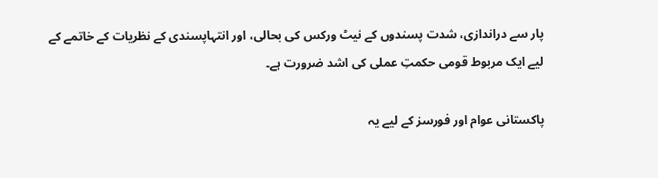پار سے دراندازی، شدت پسندوں کے نیٹ ورکس کی بحالی، اور انتہاپسندی کے نظریات کے خاتمے کے لیے ایک مربوط قومی حکمتِ عملی کی اشد ضرورت ہے۔

پاکستانی عوام اور فورسز کے لیے یہ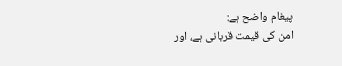پیغام واضح ہے:
امن کی قیمت قربانی ہے، اور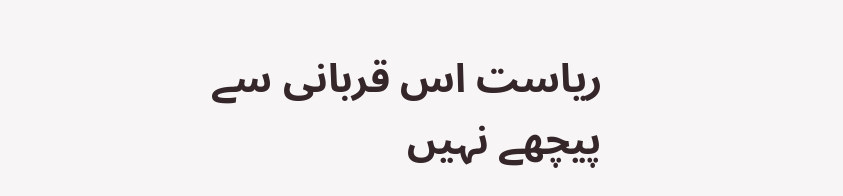ریاست اس قربانی سے پیچھے نہیں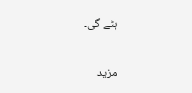ہٹے گی۔

مزید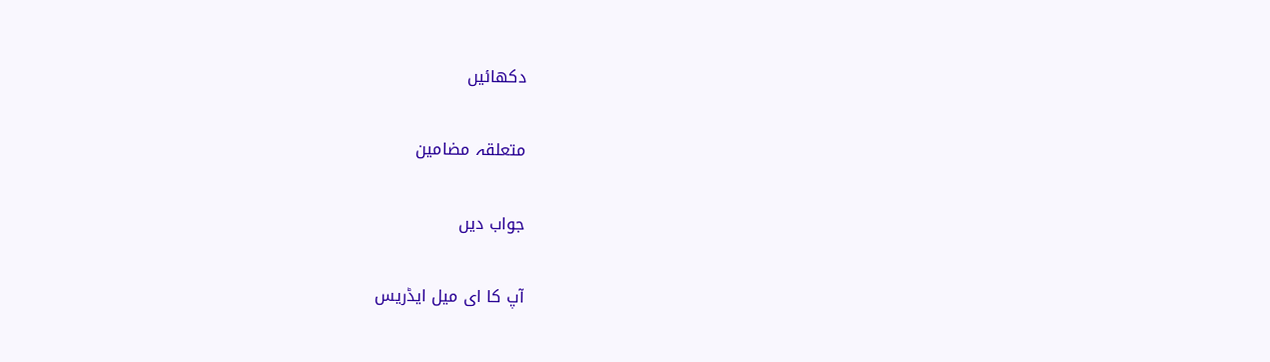دکھائیں

متعلقہ مضامین

جواب دیں

آپ کا ای میل ایڈریس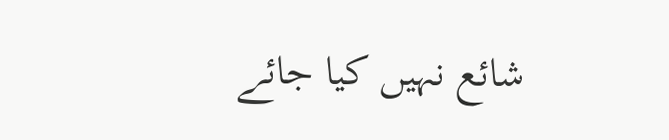شائع نہیں کیا جائے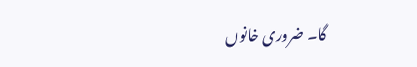گا۔ ضروری خانوں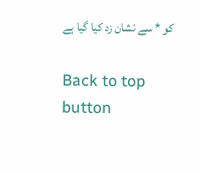کو * سے نشان زد کیا گیا ہے

Back to top button